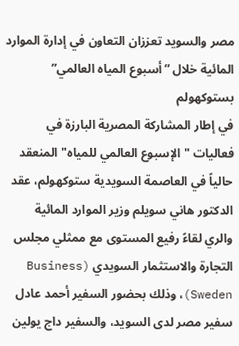مصر والسويد تعززان التعاون في إدارة الموارد المائية خلال ”أسبوع المياه العالمي” بستوكهولم
في إطار المشاركة المصرية البارزة في فعاليات "الإسبوع العالمي للمياه" المنعقد حالياً في العاصمة السويدية ستوكهولم، عقد الدكتور هاني سويلم وزير الموارد المائية والري لقاءً رفيع المستوى مع ممثلي مجلس التجارة والاستثمار السويدي (Business Sweden)، وذلك بحضور السفير أحمد عادل سفير مصر لدى السويد، والسفير داج يولين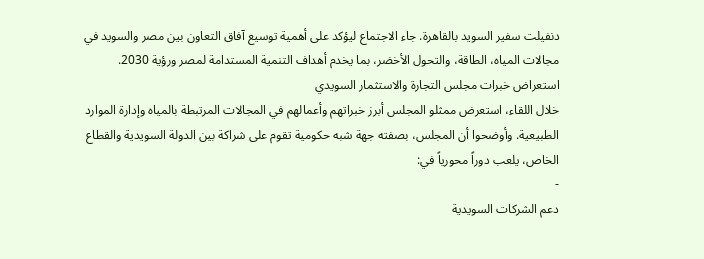دنفيلت سفير السويد بالقاهرة. جاء الاجتماع ليؤكد على أهمية توسيع آفاق التعاون بين مصر والسويد في مجالات المياه، الطاقة، والتحول الأخضر، بما يخدم أهداف التنمية المستدامة لمصر ورؤية 2030.
استعراض خبرات مجلس التجارة والاستثمار السويدي
خلال اللقاء، استعرض ممثلو المجلس أبرز خبراتهم وأعمالهم في المجالات المرتبطة بالمياه وإدارة الموارد الطبيعية. وأوضحوا أن المجلس، بصفته جهة شبه حكومية تقوم على شراكة بين الدولة السويدية والقطاع الخاص، يلعب دوراً محورياً في:
-
دعم الشركات السويدية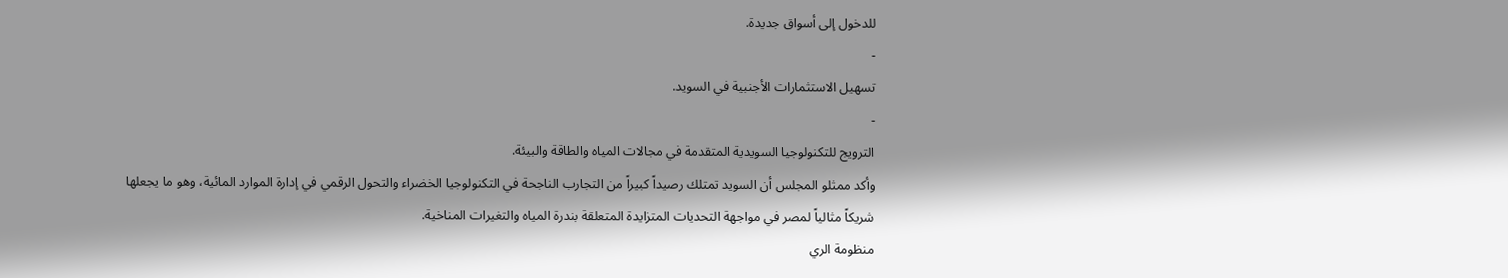للدخول إلى أسواق جديدة.
-
تسهيل الاستثمارات الأجنبية في السويد.
-
الترويج للتكنولوجيا السويدية المتقدمة في مجالات المياه والطاقة والبيئة.
وأكد ممثلو المجلس أن السويد تمتلك رصيداً كبيراً من التجارب الناجحة في التكنولوجيا الخضراء والتحول الرقمي في إدارة الموارد المائية، وهو ما يجعلها شريكاً مثالياً لمصر في مواجهة التحديات المتزايدة المتعلقة بندرة المياه والتغيرات المناخية.
منظومة الري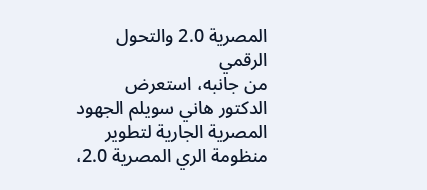المصرية 2.0 والتحول الرقمي
من جانبه، استعرض الدكتور هاني سويلم الجهود المصرية الجارية لتطوير منظومة الري المصرية 2.0،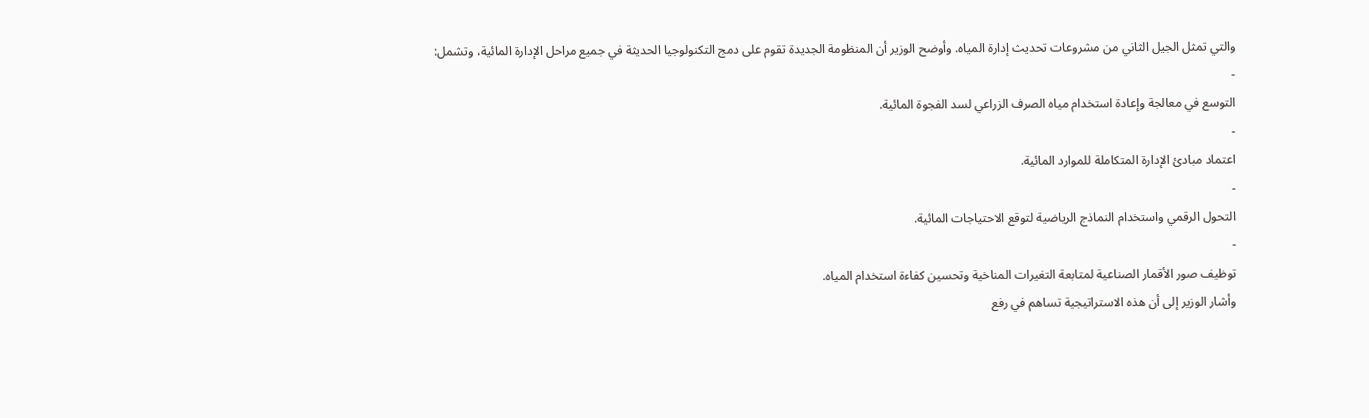والتي تمثل الجيل الثاني من مشروعات تحديث إدارة المياه. وأوضح الوزير أن المنظومة الجديدة تقوم على دمج التكنولوجيا الحديثة في جميع مراحل الإدارة المائية، وتشمل:
-
التوسع في معالجة وإعادة استخدام مياه الصرف الزراعي لسد الفجوة المائية.
-
اعتماد مبادئ الإدارة المتكاملة للموارد المائية.
-
التحول الرقمي واستخدام النماذج الرياضية لتوقع الاحتياجات المائية.
-
توظيف صور الأقمار الصناعية لمتابعة التغيرات المناخية وتحسين كفاءة استخدام المياه.
وأشار الوزير إلى أن هذه الاستراتيجية تساهم في رفع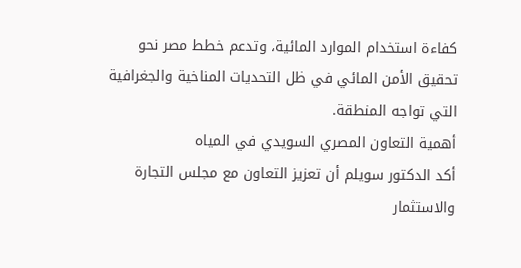كفاءة استخدام الموارد المائية، وتدعم خطط مصر نحو تحقيق الأمن المائي في ظل التحديات المناخية والجغرافية التي تواجه المنطقة.
أهمية التعاون المصري السويدي في المياه
أكد الدكتور سويلم أن تعزيز التعاون مع مجلس التجارة والاستثمار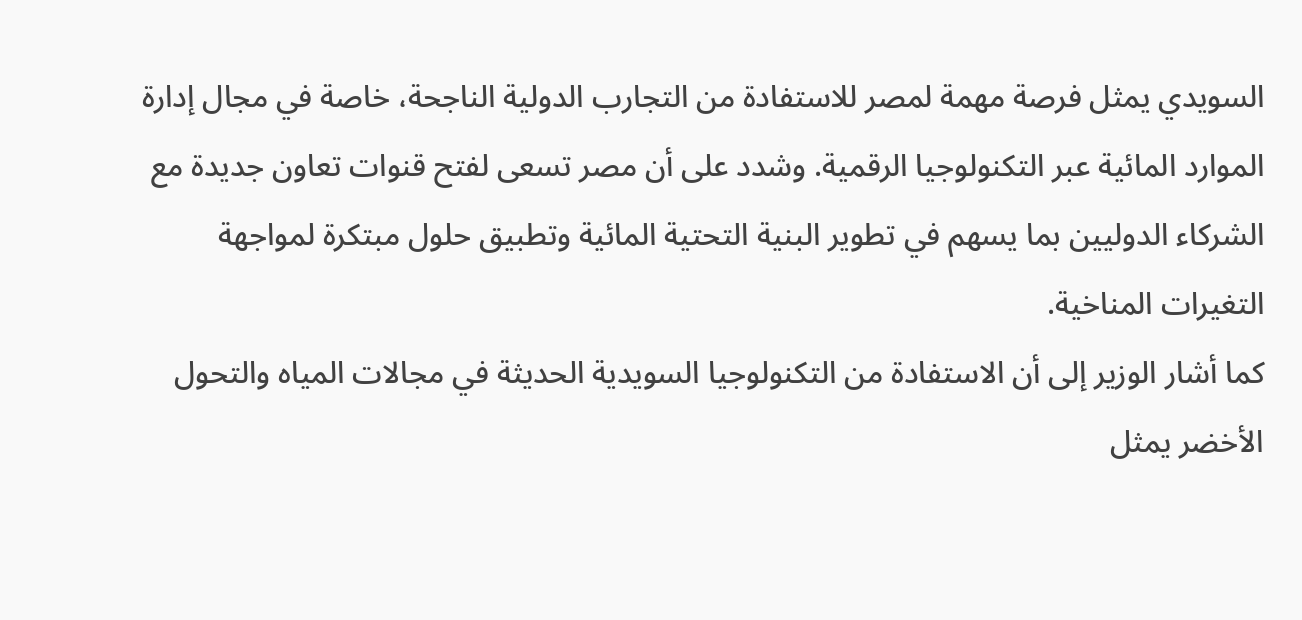السويدي يمثل فرصة مهمة لمصر للاستفادة من التجارب الدولية الناجحة، خاصة في مجال إدارة الموارد المائية عبر التكنولوجيا الرقمية. وشدد على أن مصر تسعى لفتح قنوات تعاون جديدة مع الشركاء الدوليين بما يسهم في تطوير البنية التحتية المائية وتطبيق حلول مبتكرة لمواجهة التغيرات المناخية.
كما أشار الوزير إلى أن الاستفادة من التكنولوجيا السويدية الحديثة في مجالات المياه والتحول الأخضر يمثل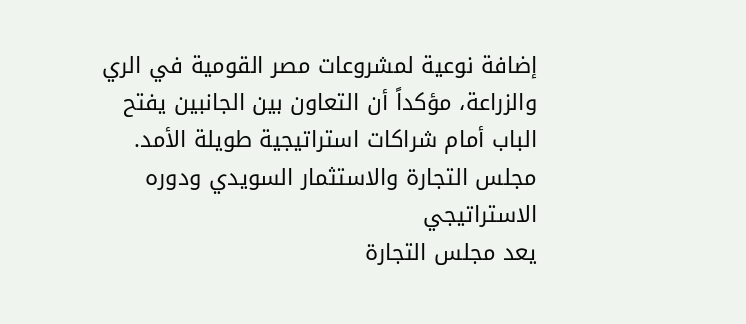إضافة نوعية لمشروعات مصر القومية في الري والزراعة، مؤكداً أن التعاون بين الجانبين يفتح الباب أمام شراكات استراتيجية طويلة الأمد.
مجلس التجارة والاستثمار السويدي ودوره الاستراتيجي
يعد مجلس التجارة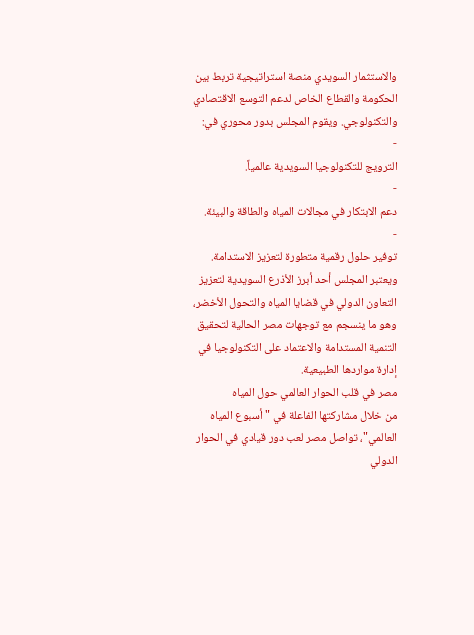والاستثمار السويدي منصة استراتيجية تربط بين الحكومة والقطاع الخاص لدعم التوسع الاقتصادي والتكنولوجي. ويقوم المجلس بدور محوري في:
-
الترويج للتكنولوجيا السويدية عالمياً.
-
دعم الابتكار في مجالات المياه والطاقة والبيئة.
-
توفير حلول رقمية متطورة لتعزيز الاستدامة.
ويعتبر المجلس أحد أبرز الأذرع السويدية لتعزيز التعاون الدولي في قضايا المياه والتحول الأخضر، وهو ما ينسجم مع توجهات مصر الحالية لتحقيق التنمية المستدامة والاعتماد على التكنولوجيا في إدارة مواردها الطبيعية.
مصر في قلب الحوار العالمي حول المياه
من خلال مشاركتها الفاعلة في "أسبوع المياه العالمي"، تواصل مصر لعب دور قيادي في الحوار الدولي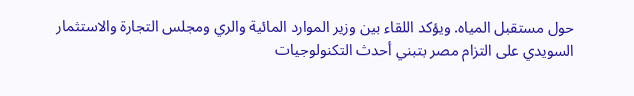حول مستقبل المياه. ويؤكد اللقاء بين وزير الموارد المائية والري ومجلس التجارة والاستثمار السويدي على التزام مصر بتبني أحدث التكنولوجيات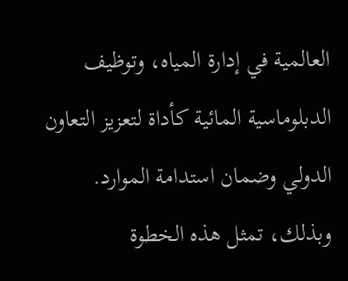العالمية في إدارة المياه، وتوظيف الدبلوماسية المائية كأداة لتعزيز التعاون الدولي وضمان استدامة الموارد.
وبذلك، تمثل هذه الخطوة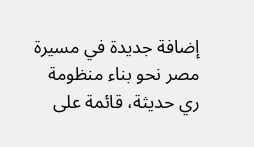إضافة جديدة في مسيرة مصر نحو بناء منظومة ري حديثة، قائمة على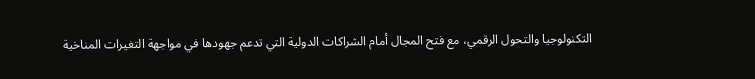التكنولوجيا والتحول الرقمي، مع فتح المجال أمام الشراكات الدولية التي تدعم جهودها في مواجهة التغيرات المناخية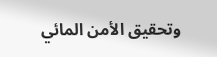وتحقيق الأمن المائي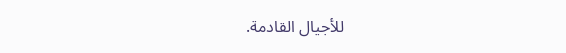للأجيال القادمة.